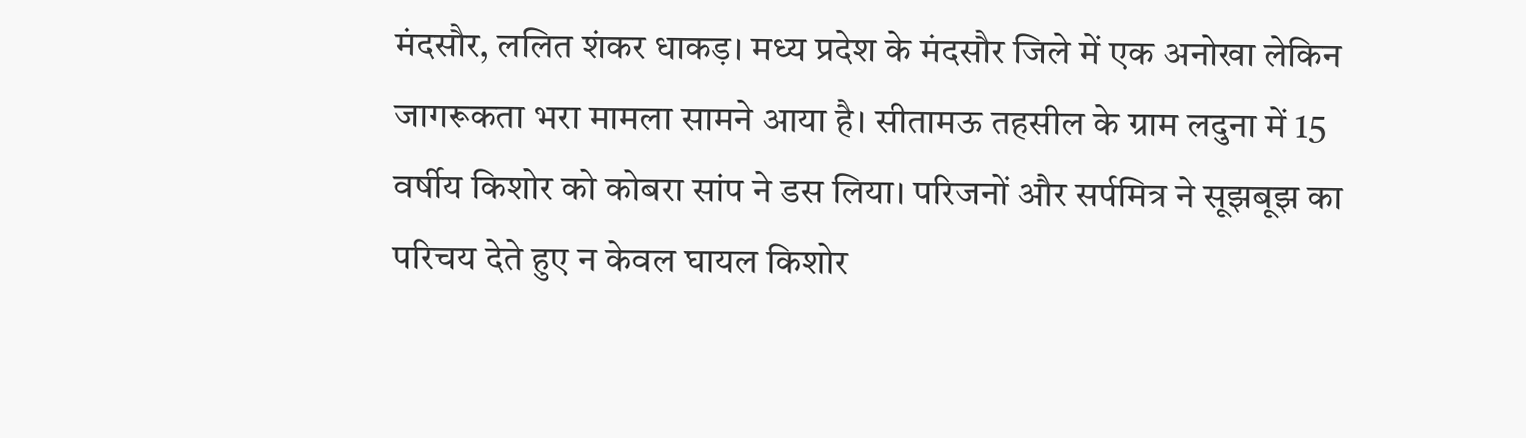मंदसौर, ललित शंकर धाकड़। मध्य प्रदेश के मंदसौर जिले में एक अनोखा लेकिन जागरूकता भरा मामला सामने आया है। सीतामऊ तहसील के ग्राम लदुना में 15 वर्षीय किशोर को कोबरा सांप ने डस लिया। परिजनों और सर्पमित्र ने सूझबूझ का परिचय देते हुए न केवल घायल किशोर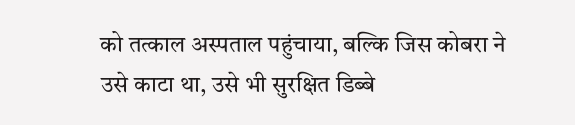को तत्काल अस्पताल पहुंचाया, बल्कि जिस कोबरा ने उसे काटा था, उसे भी सुरक्षित डिब्बे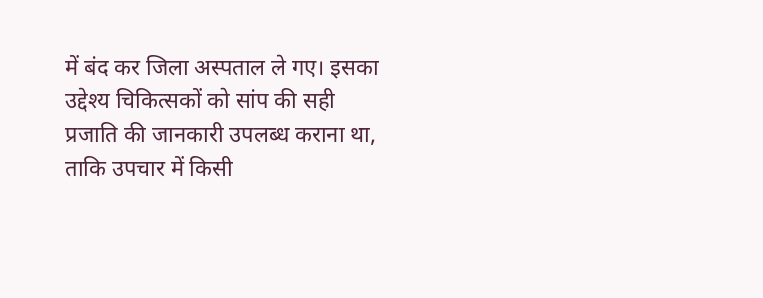में बंद कर जिला अस्पताल ले गए। इसका उद्देश्य चिकित्सकों को सांप की सही प्रजाति की जानकारी उपलब्ध कराना था, ताकि उपचार में किसी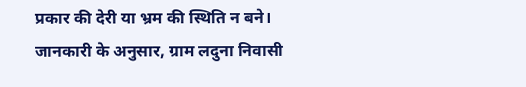प्रकार की देरी या भ्रम की स्थिति न बने।
जानकारी के अनुसार, ग्राम लदुना निवासी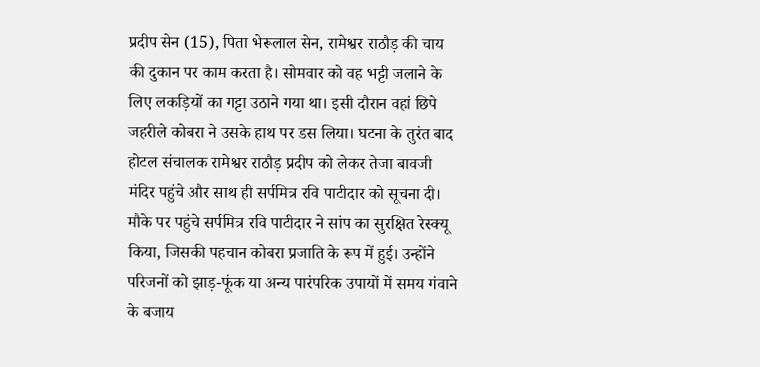प्रदीप सेन (15), पिता भेरूलाल सेन, रामेश्वर राठौड़ की चाय की दुकान पर काम करता है। सोमवार को वह भट्टी जलाने के लिए लकड़ियों का गट्टा उठाने गया था। इसी दौरान वहां छिपे जहरीले कोबरा ने उसके हाथ पर डस लिया। घटना के तुरंत बाद होटल संचालक रामेश्वर राठौड़ प्रदीप को लेकर तेजा बावजी मंदिर पहुंचे और साथ ही सर्पमित्र रवि पाटीदार को सूचना दी।
मौके पर पहुंचे सर्पमित्र रवि पाटीदार ने सांप का सुरक्षित रेस्क्यू किया, जिसकी पहचान कोबरा प्रजाति के रूप में हुई। उन्होंने परिजनों को झाड़-फूंक या अन्य पारंपरिक उपायों में समय गंवाने के बजाय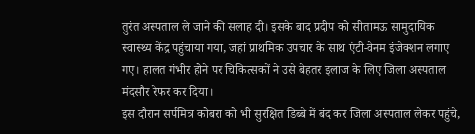तुरंत अस्पताल ले जाने की सलाह दी। इसके बाद प्रदीप को सीतामऊ सामुदायिक स्वास्थ्य केंद्र पहुंचाया गया, जहां प्राथमिक उपचार के साथ एंटी-वेनम इंजेक्शन लगाए गए। हालत गंभीर होने पर चिकित्सकों ने उसे बेहतर इलाज के लिए जिला अस्पताल मंदसौर रेफर कर दिया।
इस दौरान सर्पमित्र कोबरा को भी सुरक्षित डिब्बे में बंद कर जिला अस्पताल लेकर पहुंचे,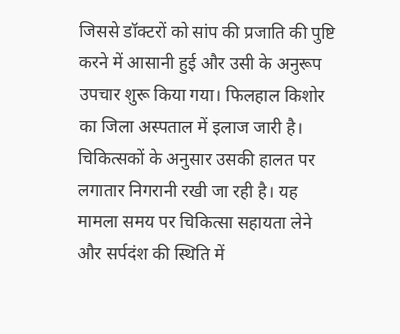जिससे डॉक्टरों को सांप की प्रजाति की पुष्टि करने में आसानी हुई और उसी के अनुरूप उपचार शुरू किया गया। फिलहाल किशोर का जिला अस्पताल में इलाज जारी है। चिकित्सकों के अनुसार उसकी हालत पर लगातार निगरानी रखी जा रही है। यह मामला समय पर चिकित्सा सहायता लेने और सर्पदंश की स्थिति में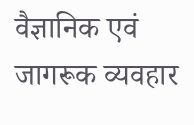वैज्ञानिक एवं जागरूक व्यवहार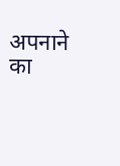अपनाने का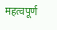महत्वपूर्ण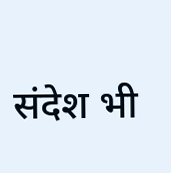संदेश भी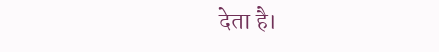देता है।